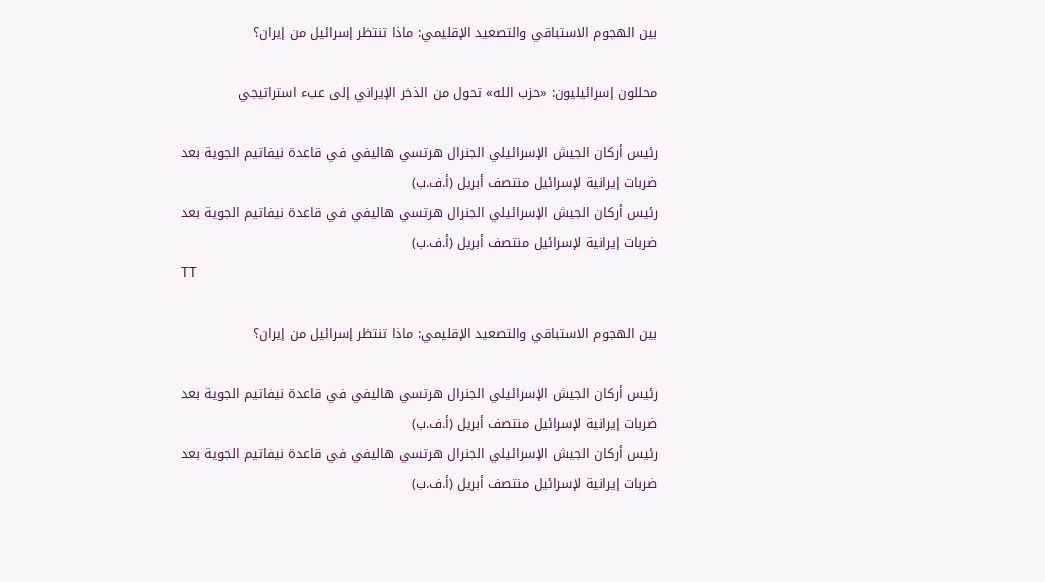بين الهجوم الاستباقي والتصعيد الإقليمي: ماذا تنتظر إسرائيل من إيران؟

محللون إسرائيليون: «حزب الله» تحول من الذخر الإيراني إلى عبء استراتيجي

رئيس أركان الجيش الإسرائيلي الجنرال هرتسي هاليفي في قاعدة نيفاتيم الجوية بعد ضربات إيرانية لإسرائيل منتصف أبريل (أ.ف.ب)
رئيس أركان الجيش الإسرائيلي الجنرال هرتسي هاليفي في قاعدة نيفاتيم الجوية بعد ضربات إيرانية لإسرائيل منتصف أبريل (أ.ف.ب)
TT

بين الهجوم الاستباقي والتصعيد الإقليمي: ماذا تنتظر إسرائيل من إيران؟

رئيس أركان الجيش الإسرائيلي الجنرال هرتسي هاليفي في قاعدة نيفاتيم الجوية بعد ضربات إيرانية لإسرائيل منتصف أبريل (أ.ف.ب)
رئيس أركان الجيش الإسرائيلي الجنرال هرتسي هاليفي في قاعدة نيفاتيم الجوية بعد ضربات إيرانية لإسرائيل منتصف أبريل (أ.ف.ب)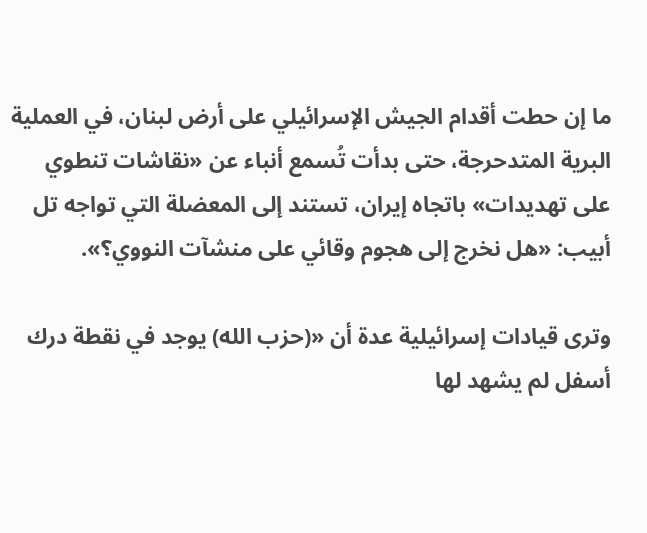ما إن حطت أقدام الجيش الإسرائيلي على أرض لبنان، في العملية البرية المتدحرجة، حتى بدأت تُسمع أنباء عن «نقاشات تنطوي على تهديدات» باتجاه إيران، تستند إلى المعضلة التي تواجه تل أبيب: «هل نخرج إلى هجوم وقائي على منشآت النووي؟».

وترى قيادات إسرائيلية عدة أن «(حزب الله) يوجد في نقطة درك أسفل لم يشهد لها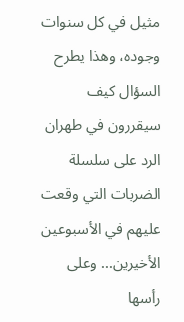مثيل في كل سنوات وجوده، وهذا يطرح السؤال كيف سيقررون في طهران الرد على سلسلة الضربات التي وقعت عليهم في الأسبوعين الأخيرين... وعلى رأسها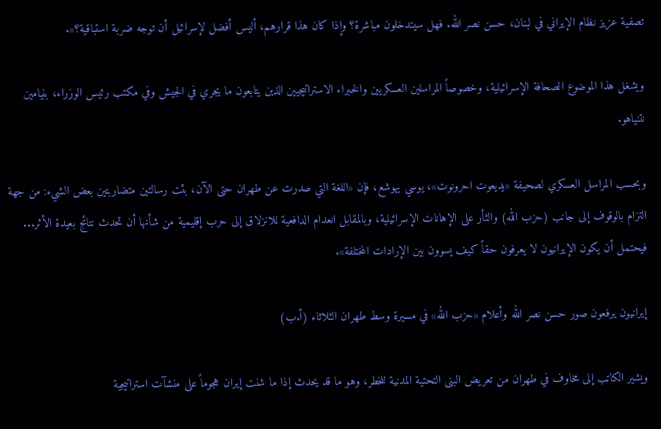تصفية عزيز نظام الإيراني في لبنان، حسن نصر الله. فهل سيتدخلون مباشرة؟ وإذا كان هذا قرارهم، أليس أفضل لإسرائيل أن توجه ضربة استباقية؟».

ويشغل هذا الموضوع الصحافة الإسرائيلية، وخصوصاً المراسلين العسكريين والخبراء الاستراتيجيين الذين يتابعون ما يجري في الجيش وفي مكتب رئيس الوزراء، بنيامين نتنياهو.

وبحسب المراسل العسكري لصحيفة «يديعوت احرونوت»، يوسي يهوشع، فإن «اللغة التي صدرت عن طهران حتى الآن، بثت رسالتين متضاربتين بعض الشيء: من جهة التزام بالوقوف إلى جانب (حزب الله) والثأر على الإهانات الإسرائيلية، وبالمقابل انعدام الدافعية للانزلاق إلى حرب إقليمية من شأنها أن تحدث نتائج بعيدة الأثر... فيحتمل أن يكون الإيرانيون لا يعرفون حقاً كيف يسوون بين الإرادات المختلفة».

إيرانيون يرفعون صور حسن نصر الله وأعلام «حزب الله» في مسيرة وسط طهران الثلاثاء (أ.ب)

ويشير الكاتب إلى مخاوف في طهران من تعريض البنى التحتية المدنية للخطر، وهو ما قد يحدث إذا ما شنت إيران هجوماً على منشآت استراتيجية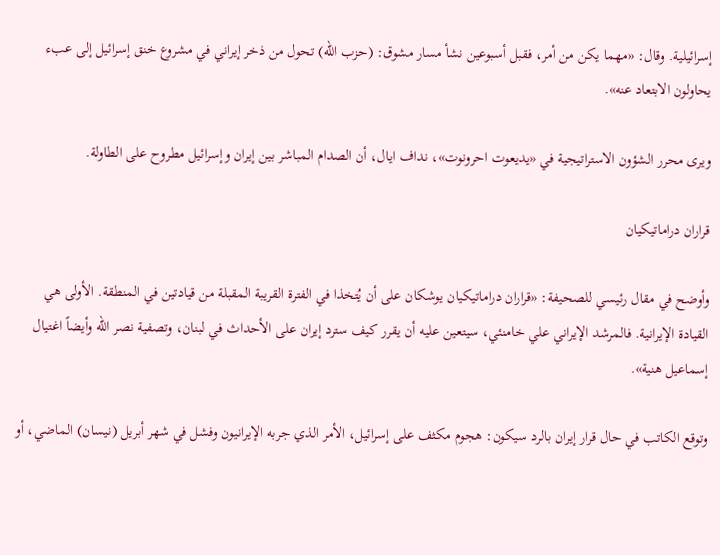إسرائيلية. وقال: «مهما يكن من أمر، فقبل أسبوعين نشأ مسار مشوق: (حزب الله) تحول من ذخر إيراني في مشروع خنق إسرائيل إلى عبء يحاولون الابتعاد عنه».

ويرى محرر الشؤون الاستراتيجية في «يديعوت احرونوت»، نداف ايال، أن الصدام المباشر بين إيران وإسرائيل مطروح على الطاولة.

قراران دراماتيكيان

وأوضح في مقال رئيسي للصحيفة: «قراران دراماتيكيان يوشكان على أن يُتخذا في الفترة القريبة المقبلة من قيادتين في المنطقة. الأولى هي القيادة الإيرانية. فالمرشد الإيراني علي خامنئي، سيتعين عليه أن يقرر كيف سترد إيران على الأحداث في لبنان، وتصفية نصر الله وأيضاً اغتيال إسماعيل هنية».

وتوقع الكاتب في حال قرار إيران بالرد سيكون: هجوم مكثف على إسرائيل، الأمر الذي جربه الإيرانيون وفشل في شهر أبريل (نيسان) الماضي، أو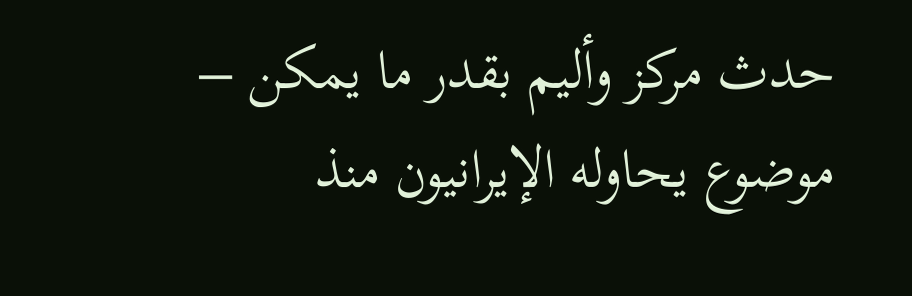حدث مركز وأليم بقدر ما يمكن – موضوع يحاوله الإيرانيون منذ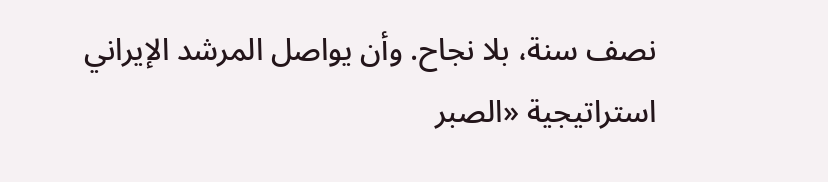نصف سنة، بلا نجاح. وأن يواصل المرشد الإيراني استراتيجية «الصبر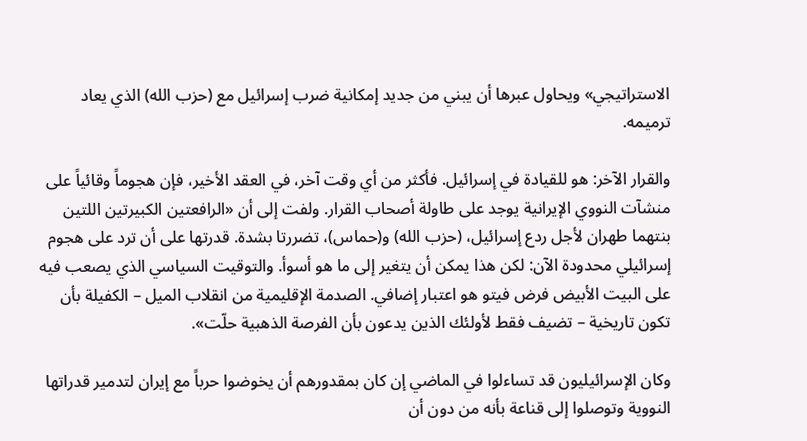الاستراتيجي» ويحاول عبرها أن يبني من جديد إمكانية ضرب إسرائيل مع (حزب الله) الذي يعاد ترميمه.

والقرار الآخر: هو للقيادة في إسرائيل. فأكثر من أي وقت آخر، في العقد الأخير، فإن هجوماً وقائياً على منشآت النووي الإيرانية يوجد على طاولة أصحاب القرار. ولفت إلى أن «الرافعتين الكبيرتين اللتين بنتهما طهران لأجل ردع إسرائيل، (حزب الله) و(حماس)، تضررتا بشدة. قدرتها على أن ترد على هجوم إسرائيلي محدودة الآن: لكن هذا يمكن أن يتغير إلى ما هو أسوأ. والتوقيت السياسي الذي يصعب فيه على البيت الأبيض فرض فيتو هو اعتبار إضافي. الصدمة الإقليمية من انقلاب الميل – الكفيلة بأن تكون تاريخية – تضيف فقط لأولئك الذين يدعون بأن الفرصة الذهبية حلّت».

وكان الإسرائيليون قد تساءلوا في الماضي إن كان بمقدورهم أن يخوضوا حرباً مع إيران لتدمير قدراتها النووية وتوصلوا إلى قناعة بأنه من دون أن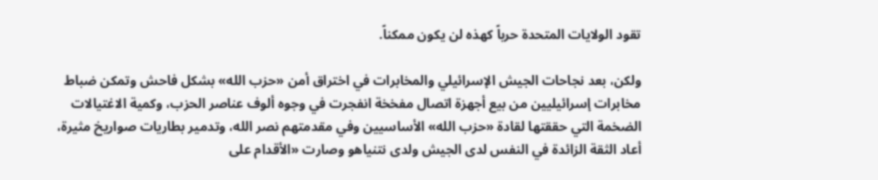تقود الولايات المتحدة حرباً كهذه لن يكون ممكناً.

ولكن، بعد نجاحات الجيش الإسرائيلي والمخابرات في اختراق أمن «حزب الله» بشكل فاحش وتمكن ضباط مخابرات إسرائيليين من بيع أجهزة اتصال مفخخة انفجرت في وجوه ألوف عناصر الحزب، وكمية الاغتيالات الضخمة التي حققتها لقادة «حزب الله» الأساسيين وفي مقدمتهم نصر الله، وتدمير بطاريات صواريخ مثيرة، أعاد الثقة الزائدة في النفس لدى الجيش ولدى نتنياهو وصارت «الأقدام على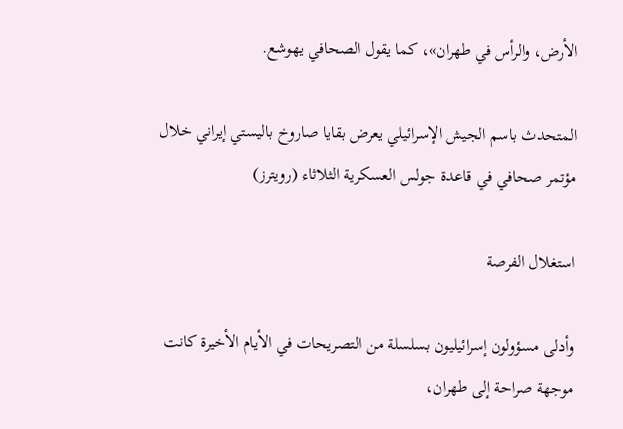الأرض، والرأس في طهران»، كما يقول الصحافي يهوشع.

المتحدث باسم الجيش الإسرائيلي يعرض بقايا صاروخ باليستي إيراني خلال مؤتمر صحافي في قاعدة جولس العسكرية الثلاثاء (رويترز)

استغلال الفرصة

وأدلى مسؤولون إسرائيليون بسلسلة من التصريحات في الأيام الأخيرة كانت موجهة صراحة إلى طهران،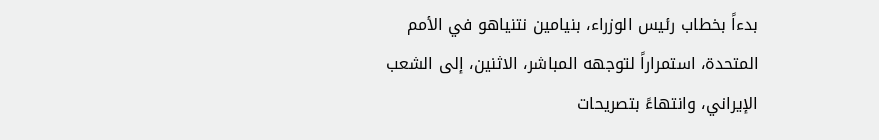بدءاً بخطاب رئيس الوزراء، بنيامين نتنياهو في الأمم المتحدة، استمراراً لتوجهه المباشر، الاثنين، إلى الشعب الإيراني، وانتهاءً بتصريحات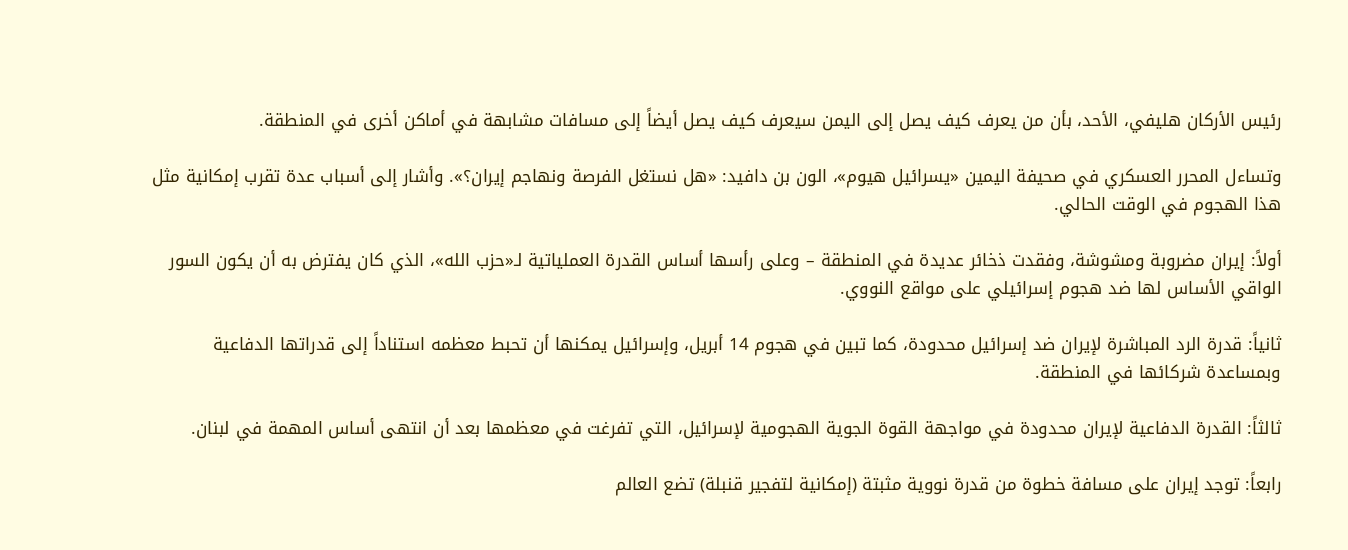رئيس الأركان هليفي، الأحد، بأن من يعرف كيف يصل إلى اليمن سيعرف كيف يصل أيضاً إلى مسافات مشابهة في أماكن أخرى في المنطقة.

وتساءل المحرر العسكري في صحيفة اليمين «يسرائيل هيوم»، الون بن دافيد: «هل نستغل الفرصة ونهاجم إيران؟». وأشار إلى أسباب عدة تقرب إمكانية مثل هذا الهجوم في الوقت الحالي.

أولاً: إيران مضروبة ومشوشة، وفقدت ذخائر عديدة في المنطقة – وعلى رأسها أساس القدرة العملياتية لـ«حزب الله»، الذي كان يفترض به أن يكون السور الواقي الأساس لها ضد هجوم إسرائيلي على مواقع النووي.

ثانياً: قدرة الرد المباشرة لإيران ضد إسرائيل محدودة، كما تبين في هجوم 14 أبريل، وإسرائيل يمكنها أن تحبط معظمه استناداً إلى قدراتها الدفاعية وبمساعدة شركائها في المنطقة.

ثالثاً: القدرة الدفاعية لإيران محدودة في مواجهة القوة الجوية الهجومية لإسرائيل، التي تفرغت في معظمها بعد أن انتهى أساس المهمة في لبنان.

رابعاً: توجد إيران على مسافة خطوة من قدرة نووية مثبتة (إمكانية لتفجير قنبلة) تضع العالم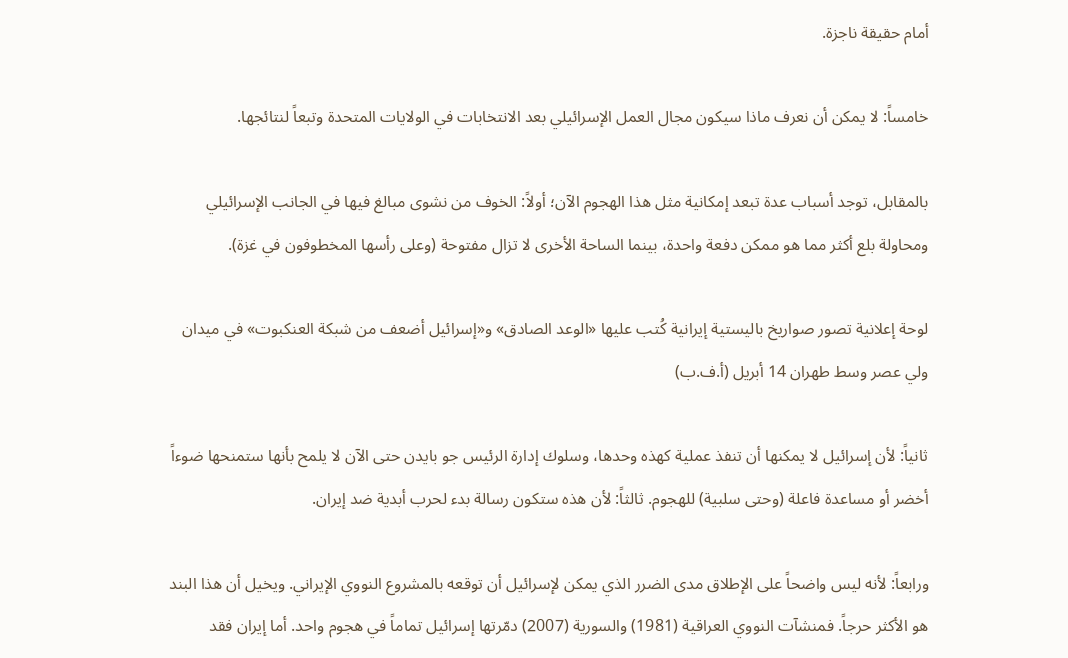أمام حقيقة ناجزة.

خامساً: لا يمكن أن نعرف ماذا سيكون مجال العمل الإسرائيلي بعد الانتخابات في الولايات المتحدة وتبعاً لنتائجها.

بالمقابل، توجد أسباب عدة تبعد إمكانية مثل هذا الهجوم الآن؛ أولاً: الخوف من نشوى مبالغ فيها في الجانب الإسرائيلي ومحاولة بلع أكثر مما هو ممكن دفعة واحدة، بينما الساحة الأخرى لا تزال مفتوحة (وعلى رأسها المخطوفون في غزة).

لوحة إعلانية تصور صواريخ باليستية إيرانية كُتب عليها «الوعد الصادق» و«إسرائيل أضعف من شبكة العنكبوت» في ميدان ولي عصر وسط طهران 14 أبريل (أ.ف.ب)

ثانياً: لأن إسرائيل لا يمكنها أن تنفذ عملية كهذه وحدها، وسلوك إدارة الرئيس جو بايدن حتى الآن لا يلمح بأنها ستمنحها ضوءاً أخضر أو مساعدة فاعلة (وحتى سلبية) للهجوم. ثالثاً: لأن هذه ستكون رسالة بدء لحرب أبدية ضد إيران.

ورابعاً: لأنه ليس واضحاً على الإطلاق مدى الضرر الذي يمكن لإسرائيل أن توقعه بالمشروع النووي الإيراني. ويخيل أن هذا البند هو الأكثر حرجاً. فمنشآت النووي العراقية (1981) والسورية (2007) دمّرتها إسرائيل تماماً في هجوم واحد. أما إيران فقد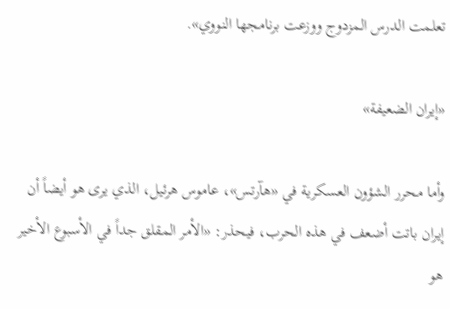تعلمت الدرس المزدوج ووزعت برنامجها النووي».

«إيران الضعيفة»

وأما محرر الشؤون العسكرية في «هآرتس»، عاموس هرئيل، الذي يرى هو أيضاً أن إيران باتت أضعف في هذه الحرب، فيحذر: «الأمر المقلق جداً في الأسبوع الأخير هو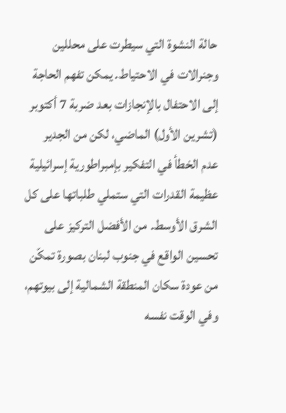حالة النشوة التي سيطرت على محللين وجنرالات في الاحتياط. يمكن تفهم الحاجة إلى الاحتفال بالإنجازات بعد ضربة 7 أكتوبر (تشرين الأول) الماضي، لكن من الجدير عدم الخطأ في التفكير بإمبراطورية إسرائيلية عظيمة القدرات التي ستملي طلباتها على كل الشرق الأوسط. من الأفضل التركيز على تحسين الواقع في جنوب لبنان بصورة تمكّن من عودة سكان المنطقة الشمالية إلى بيوتهم، وفي الوقت نفسه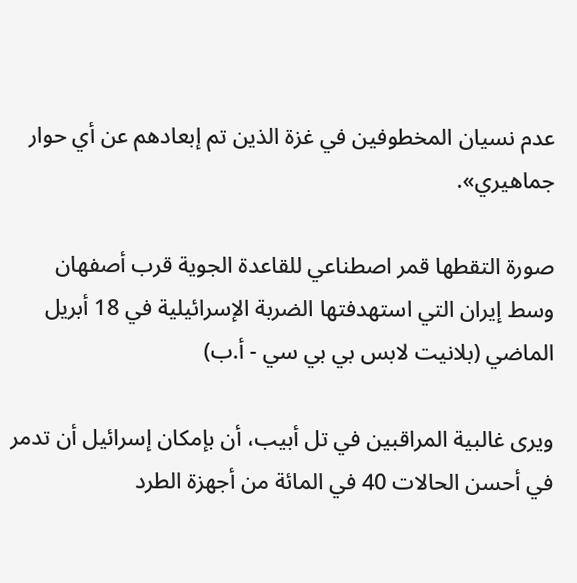عدم نسيان المخطوفين في غزة الذين تم إبعادهم عن أي حوار جماهيري».

صورة التقطها قمر اصطناعي للقاعدة الجوية قرب أصفهان وسط إيران التي استهدفتها الضربة الإسرائيلية في 18 أبريل الماضي (بلانيت لابس بي بي سي - أ.ب)

ويرى غالبية المراقبين في تل أبيب، أن بإمكان إسرائيل أن تدمر في أحسن الحالات 40 في المائة من أجهزة الطرد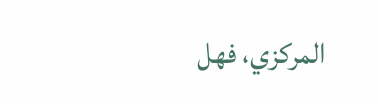المركزي، فهل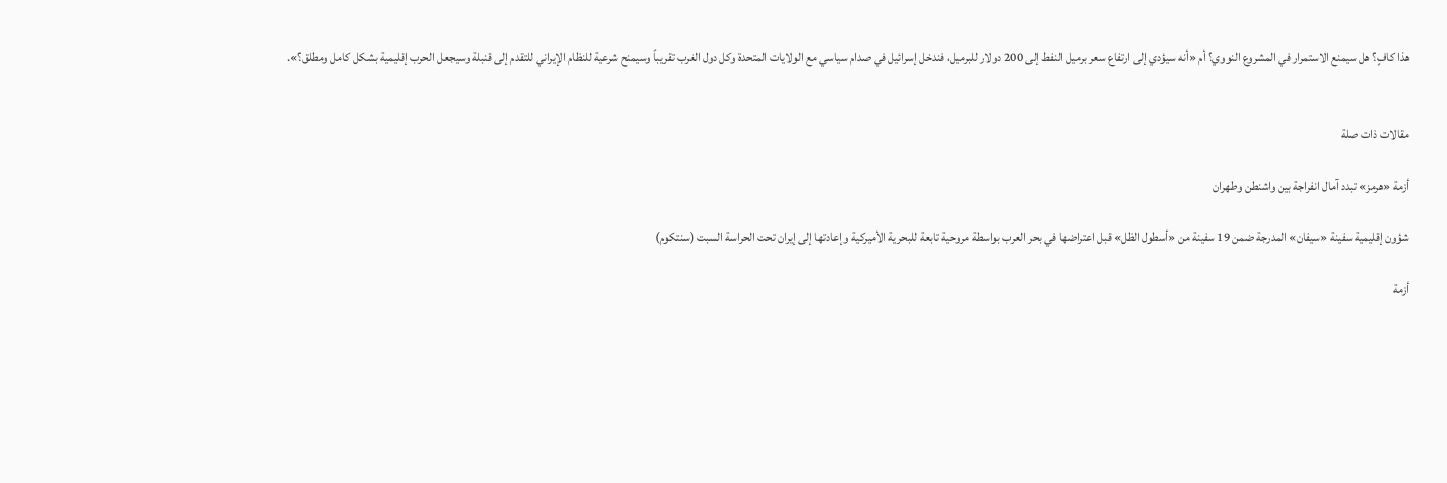هذا كافٍ؟ هل سيمنع الاستمرار في المشروع النووي؟ أم «أنه سيؤدي إلى ارتفاع سعر برميل النفط إلى 200 دولار للبرميل، فندخل إسرائيل في صدام سياسي مع الولايات المتحدة وكل دول الغرب تقريباً وسيمنح شرعية للنظام الإيراني للتقدم إلى قنبلة وسيجعل الحرب إقليمية بشكل كامل ومطلق؟».


مقالات ذات صلة

أزمة «هرمز» تبدد آمال انفراجة بين واشنطن وطهران

شؤون إقليمية سفينة «سيفان» المدرجة ضمن 19 سفينة من «أسطول الظل» قبل اعتراضها في بحر العرب بواسطة مروحية تابعة للبحرية الأميركية وإعادتها إلى إيران تحت الحراسة السبت (سنتكوم)

أزمة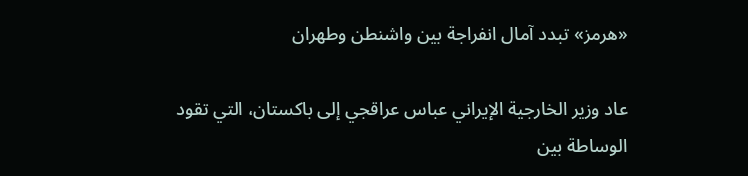«هرمز» تبدد آمال انفراجة بين واشنطن وطهران

عاد وزير الخارجية الإيراني عباس عراقجي إلى باكستان، التي تقود الوساطة بين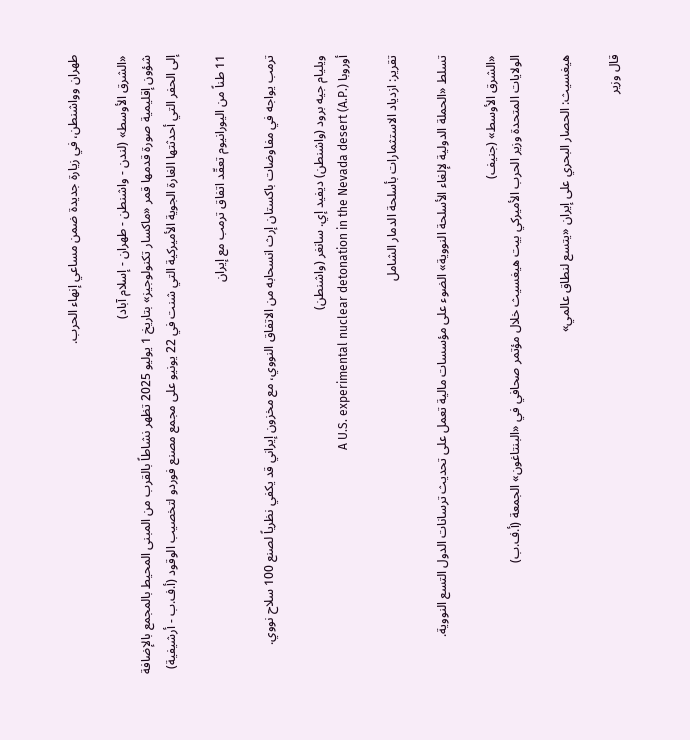طهران وواشنطن، في زيارة جديدة ضمن مساعي إنهاء الحرب.

«الشرق الأوسط» (لندن - واشنطن - طهران - إسلام آباد)
شؤون إقليمية صورة قدمها قمر «ماكسار تكنولوجيز» بتاريخ 1 يوليو 2025 تظهر نشاطاً بالقرب من المبنى المحيط بالمجمع بالإضافة إلى الحفر التي أحدثتها الغارة الجوية الأميركية التي شنت في 22 يونيو على مجمع مصنع فوردو لتخصيب الوقود (أ.ف.ب - أرشيفية)

11 طناً من اليورانيوم تعقّد اتفاق ترمب مع إيران

ترمب يواجه في مفاوضات باكستان إرث انسحابه من الاتفاق النووي، مع مخزون إيراني قد يكفي نظرياً لصنع 100 سلاح نووي.

ويليام جيه برود (واشنطن) ديفيد إي. سانغر (واشنطن)
أوروبا A U.S. experimental nuclear detonation in the Nevada desert (A.P.)

تقرير: ازدياد الاستثمارات بأسلحة الدمار الشامل

تسلط «الحملة الدولية لإلغاء الأسلحة النووية» الضوء على مؤسسات مالية تعمل على تحديث ترسانات الدول التسع النووية.

«الشرق الأوسط» (جنيف)
الولايات المتحدة وزير الحرب الأميركي بيت هيغسيث خلال مؤتمر صحافي في «البنتاغون» الجمعة (أ.ف.ب)

هيغسيث: الحصار البحري على إيران «يتسع لنطاق عالمي»

قال وزير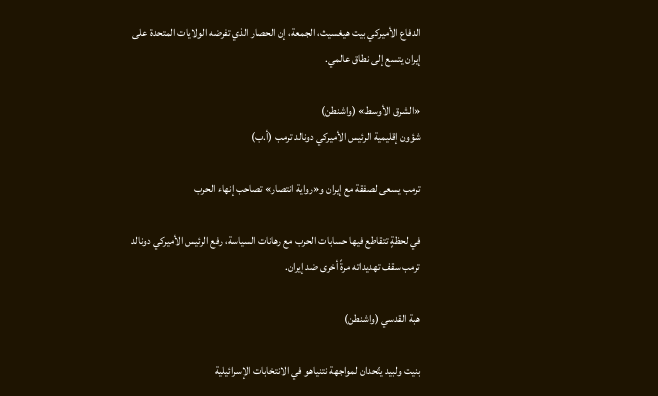الدفاع الأميركي بيت هيغسيث، الجمعة، إن الحصار الذي تفرضه الولايات المتحدة على إيران يتسع إلى نطاق عالمي.

«الشرق الأوسط» (واشنطن)
شؤون إقليمية الرئيس الأميركي دونالد ترمب (أ.ب)

ترمب يسعى لصفقة مع إيران و«رواية انتصار» تصاحب إنهاء الحرب

في لحظةٍ تتقاطع فيها حسابات الحرب مع رهانات السياسة، رفع الرئيس الأميركي دونالد ترمب سقف تهديداته مرةً أخرى ضد إيران.

هبة القدسي (واشنطن)

بنيت ولبيد يتّحدان لمواجهة نتنياهو في الانتخابات الإسرائيلية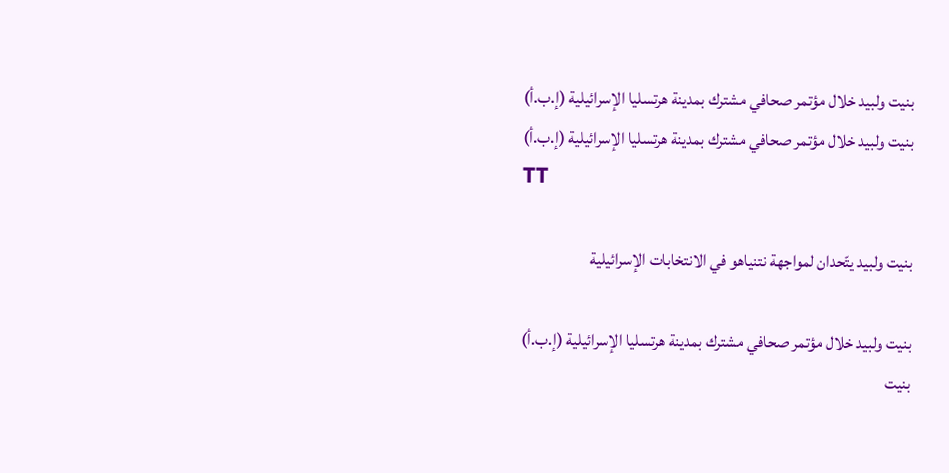بنيت ولبيد خلال مؤتمر صحافي مشترك بمدينة هرتسليا الإسرائيلية (إ.ب.أ)
بنيت ولبيد خلال مؤتمر صحافي مشترك بمدينة هرتسليا الإسرائيلية (إ.ب.أ)
TT

بنيت ولبيد يتّحدان لمواجهة نتنياهو في الانتخابات الإسرائيلية

بنيت ولبيد خلال مؤتمر صحافي مشترك بمدينة هرتسليا الإسرائيلية (إ.ب.أ)
بنيت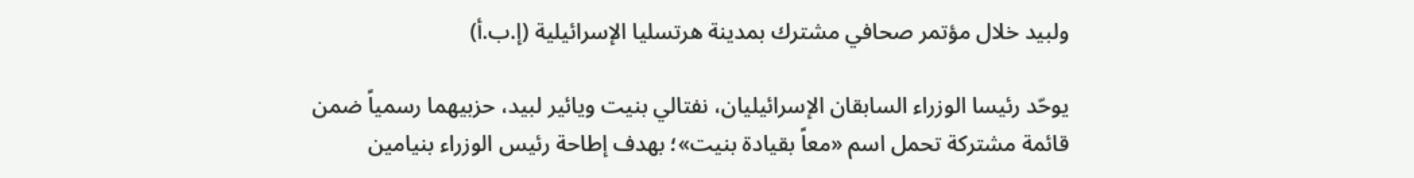ولبيد خلال مؤتمر صحافي مشترك بمدينة هرتسليا الإسرائيلية (إ.ب.أ)

يوحّد رئيسا الوزراء السابقان الإسرائيليان، نفتالي بنيت ويائير لبيد، حزبيهما رسمياً ضمن قائمة مشتركة تحمل اسم «معاً بقيادة بنيت»؛ بهدف إطاحة رئيس الوزراء بنيامين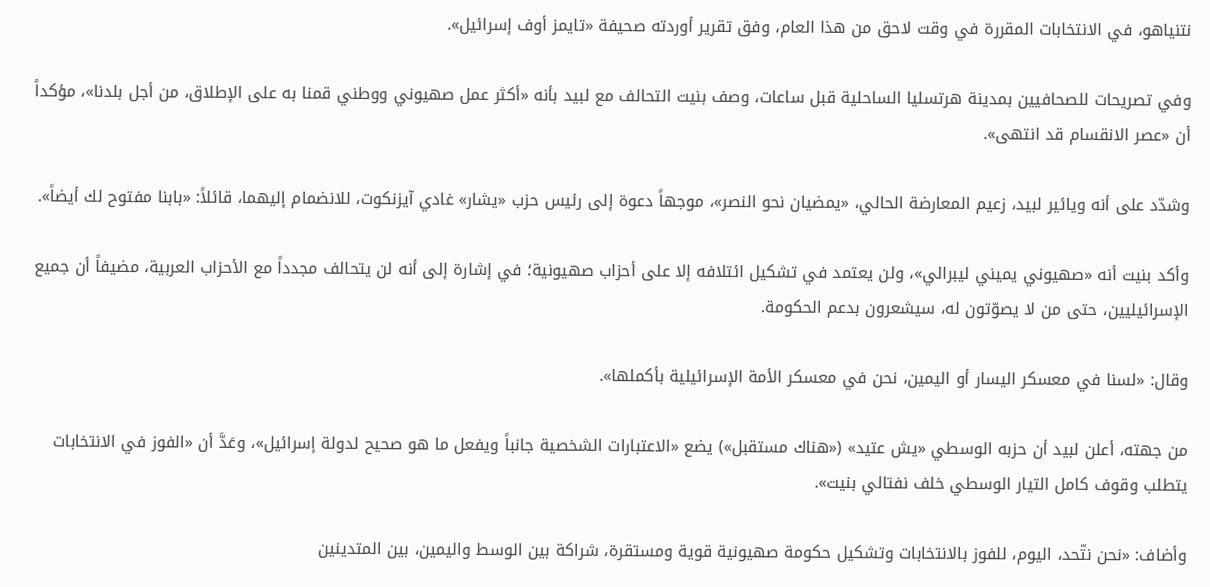نتنياهو، في الانتخابات المقررة في وقت لاحق من هذا العام، وفق تقرير أوردته صحيفة «تايمز أوف إسرائيل».

وفي تصريحات للصحافيين بمدينة هرتسليا الساحلية قبل ساعات، وصف بنيت التحالف مع لبيد بأنه «أكثر عمل صهيوني ووطني قمنا به على الإطلاق، من أجل بلدنا»، مؤكداً أن «عصر الانقسام قد انتهى».

وشدّد على أنه ويائير لبيد، زعيم المعارضة الحالي، «يمضيان نحو النصر»، موجهاً دعوة إلى رئيس حزب «يشار» غادي آيزنكوت، للانضمام إليهما، قائلاً: «بابنا مفتوح لك أيضاً».

وأكد بنيت أنه «صهيوني يميني ليبرالي»، ولن يعتمد في تشكيل ائتلافه إلا على أحزاب صهيونية؛ في إشارة إلى أنه لن يتحالف مجدداً مع الأحزاب العربية، مضيفاً أن جميع الإسرائيليين، حتى من لا يصوّتون له، سيشعرون بدعم الحكومة.

وقال: «لسنا في معسكر اليسار أو اليمين، نحن في معسكر الأمة الإسرائيلية بأكملها».

من جهته، أعلن لبيد أن حزبه الوسطي «يش عتيد» («هناك مستقبل») يضع «الاعتبارات الشخصية جانباً ويفعل ما هو صحيح لدولة إسرائيل»، وعَدَّ أن «الفوز في الانتخابات يتطلب وقوف كامل التيار الوسطي خلف نفتالي بنيت».

وأضاف: «نحن نتّحد، اليوم، للفوز بالانتخابات وتشكيل حكومة صهيونية قوية ومستقرة، شراكة بين الوسط واليمين، بين المتدينين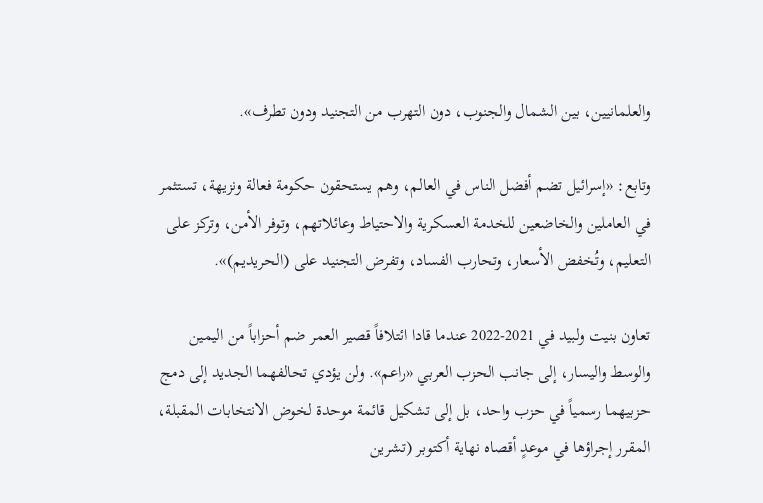والعلمانيين، بين الشمال والجنوب، دون التهرب من التجنيد ودون تطرف».

وتابع: «إسرائيل تضم أفضل الناس في العالم، وهم يستحقون حكومة فعالة ونزيهة، تستثمر في العاملين والخاضعين للخدمة العسكرية والاحتياط وعائلاتهم، وتوفر الأمن، وتركز على التعليم، وتُخفض الأسعار، وتحارب الفساد، وتفرض التجنيد على (الحريديم)».

تعاون بنيت ولبيد في 2021-2022 عندما قادا ائتلافاً قصير العمر ضم أحزاباً من اليمين والوسط واليسار، إلى جانب الحزب العربي «راعم». ولن يؤدي تحالفهما الجديد إلى دمج حزبيهما رسمياً في حزب واحد، بل إلى تشكيل قائمة موحدة لخوض الانتخابات المقبلة، المقرر إجراؤها في موعدٍ أقصاه نهاية أكتوبر (تشرين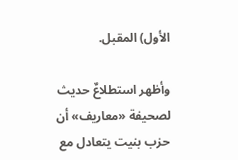الأول) المقبل.

وأظهر استطلاعٌ حديث لصحيفة «معاريف» أن حزب بنيت يتعادل مع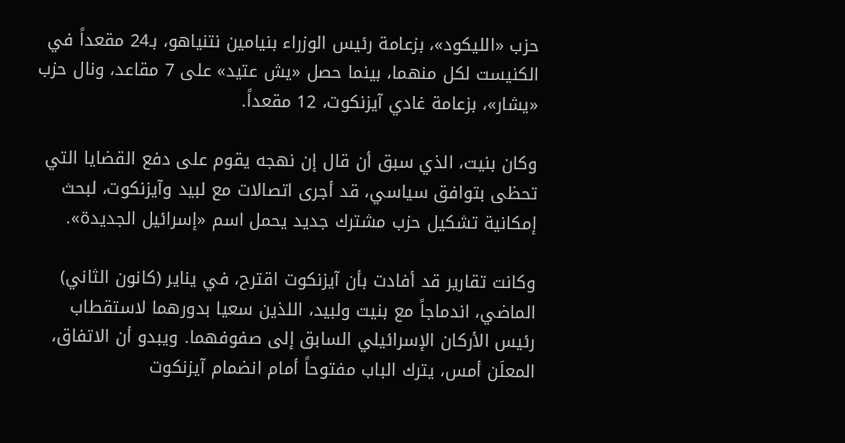حزب «الليكود»، بزعامة رئيس الوزراء بنيامين نتنياهو، بـ24 مقعداً في الكنيست لكل منهما، بينما حصل «يش عتيد» على 7 مقاعد، ونال حزب «يشار»، بزعامة غادي آيزنكوت، 12 مقعداً.

وكان بنيت، الذي سبق أن قال إن نهجه يقوم على دفع القضايا التي تحظى بتوافق سياسي، قد أجرى اتصالات مع لبيد وآيزنكوت، لبحث إمكانية تشكيل حزب مشترك جديد يحمل اسم «إسرائيل الجديدة».

وكانت تقارير قد أفادت بأن آيزنكوت اقترح، في يناير (كانون الثاني) الماضي، اندماجاً مع بنيت ولبيد، اللذين سعيا بدورهما لاستقطاب رئيس الأركان الإسرائيلي السابق إلى صفوفهما. ويبدو أن الاتفاق، المعلَن أمس، يترك الباب مفتوحاً أمام انضمام آيزنكوت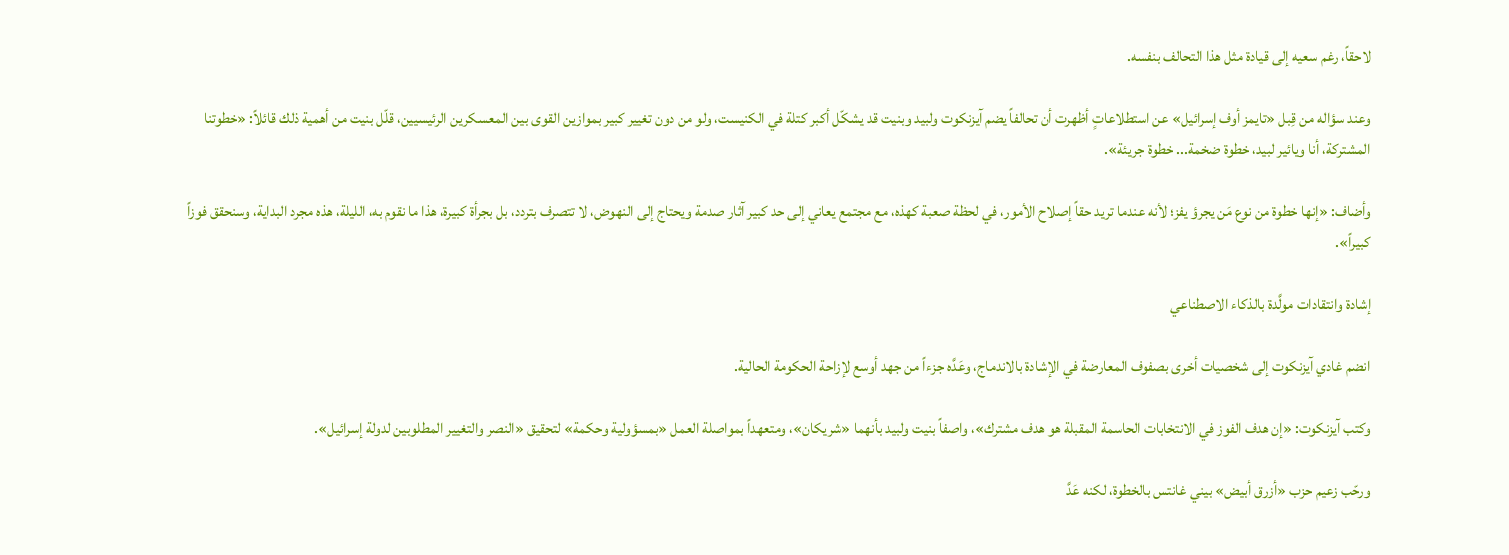لاحقاً، رغم سعيه إلى قيادة مثل هذا التحالف بنفسه.

وعند سؤاله من قِبل «تايمز أوف إسرائيل» عن استطلاعاتٍ أظهرت أن تحالفاً يضم آيزنكوت ولبيد وبنيت قد يشكّل أكبر كتلة في الكنيست، ولو من دون تغيير كبير بموازين القوى بين المعسكرين الرئيسيين، قلّل بنيت من أهمية ذلك قائلاً: «خطوتنا المشتركة، أنا ويائير لبيد، خطوة ضخمة... خطوة جريئة».

وأضاف: «إنها خطوة من نوع مَن يجرؤ يفز؛ لأنه عندما تريد حقاً إصلاح الأمور، في لحظة صعبة كهذه، مع مجتمع يعاني إلى حد كبير آثار صدمة ويحتاج إلى النهوض، لا تتصرف بتردد، بل بجرأة كبيرة، هذا ما نقوم به، الليلة، هذه مجرد البداية، وسنحقق فوزاً كبيراً».

إشادة وانتقادات مولَّدة بالذكاء الاصطناعي

انضم غادي آيزنكوت إلى شخصيات أخرى بصفوف المعارضة في الإشادة بالاندماج، وعَدَّه جزءاً من جهد أوسع لإزاحة الحكومة الحالية.

وكتب آيزنكوت: «إن هدف الفوز في الانتخابات الحاسمة المقبلة هو هدف مشترك»، واصفاً بنيت ولبيد بأنهما «شريكان»، ومتعهداً بمواصلة العمل «بمسؤولية وحكمة» لتحقيق «النصر والتغيير المطلوبين لدولة إسرائيل».

ورحّب زعيم حزب «أزرق أبيض» بيني غانتس بالخطوة، لكنه عَدَّ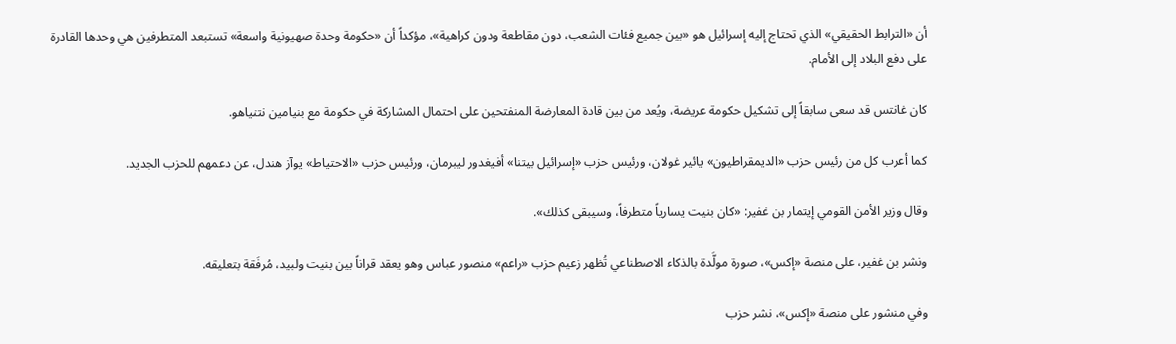أن «الترابط الحقيقي» الذي تحتاج إليه إسرائيل هو «بين جميع فئات الشعب، دون مقاطعة ودون كراهية»، مؤكداً أن «حكومة وحدة صهيونية واسعة» تستبعد المتطرفين هي وحدها القادرة على دفع البلاد إلى الأمام.

كان غانتس قد سعى سابقاً إلى تشكيل حكومة عريضة، ويُعد من بين قادة المعارضة المنفتحين على احتمال المشاركة في حكومة مع بنيامين نتنياهو.

كما أعرب كل من رئيس حزب «الديمقراطيون» يائير غولان، ورئيس حزب «إسرائيل بيتنا» أفيغدور ليبرمان، ورئيس حزب «الاحتياط» يوآز هندل، عن دعمهم للحزب الجديد.

وقال وزير الأمن القومي إيتمار بن غفير: «كان بنيت يسارياً متطرفاً، وسيبقى كذلك».

ونشر بن غفير، على منصة «إكس»، صورة مولَّدة بالذكاء الاصطناعي تُظهر زعيم حزب «راعم» منصور عباس وهو يعقد قراناً بين بنيت ولبيد، مُرفَقة بتعليقه.

وفي منشور على منصة «إكس»، نشر حزب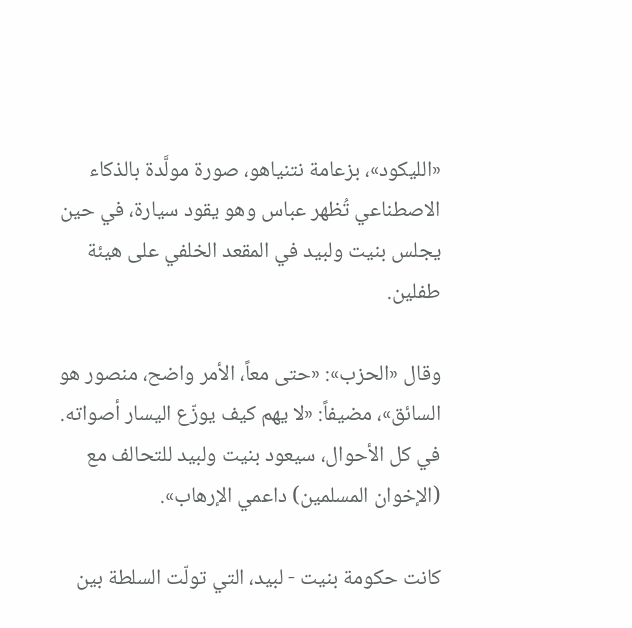«الليكود»، بزعامة نتنياهو، صورة مولَّدة بالذكاء الاصطناعي تُظهر عباس وهو يقود سيارة، في حين يجلس بنيت ولبيد في المقعد الخلفي على هيئة طفلين.

وقال «الحزب»: «حتى معاً، الأمر واضح، منصور هو السائق»، مضيفاً: «لا يهم كيف يوزّع اليسار أصواته. في كل الأحوال، سيعود بنيت ولبيد للتحالف مع (الإخوان المسلمين) داعمي الإرهاب».

كانت حكومة بنيت - لبيد، التي تولّت السلطة بين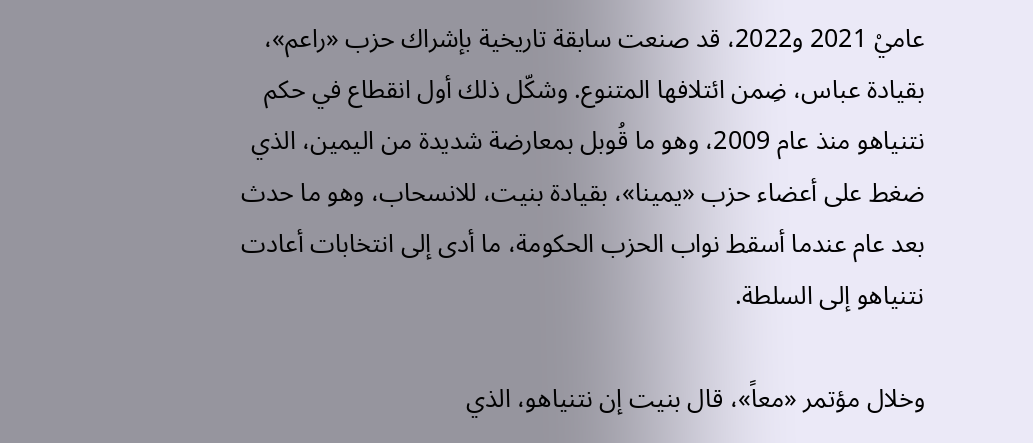عاميْ 2021 و2022، قد صنعت سابقة تاريخية بإشراك حزب «راعم»، بقيادة عباس، ضِمن ائتلافها المتنوع. وشكّل ذلك أول انقطاع في حكم نتنياهو منذ عام 2009، وهو ما قُوبل بمعارضة شديدة من اليمين، الذي ضغط على أعضاء حزب «يمينا»، بقيادة بنيت، للانسحاب، وهو ما حدث بعد عام عندما أسقط نواب الحزب الحكومة، ما أدى إلى انتخابات أعادت نتنياهو إلى السلطة.

وخلال مؤتمر «معاً»، قال بنيت إن نتنياهو، الذي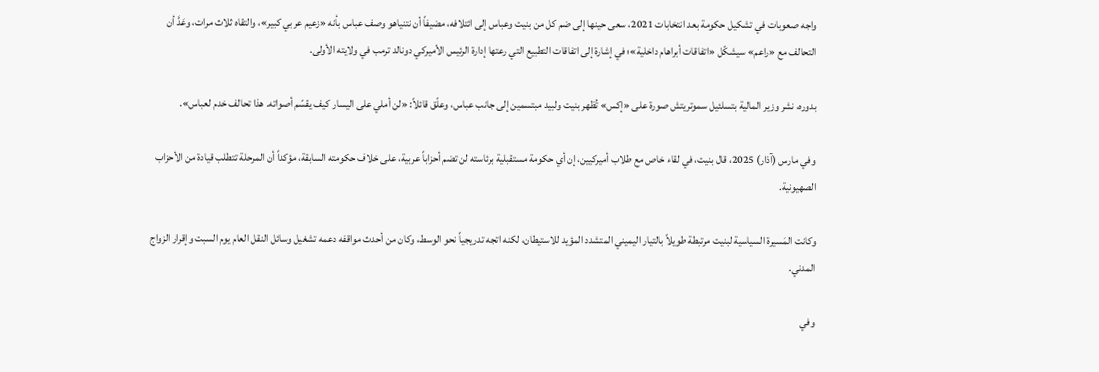واجه صعوبات في تشكيل حكومة بعد انتخابات 2021، سعى حينها إلى ضم كل من بنيت وعباس إلى ائتلافه، مضيفاً أن نتنياهو وصف عباس بأنه «زعيم عربي كبير»، والتقاه ثلاث مرات، وعَدَّ أن التحالف مع «راعم» سيشكّل «اتفاقات أبراهام داخلية»؛ في إشارة إلى اتفاقات التطبيع التي رعتها إدارة الرئيس الأميركي دونالد ترمب في ولايته الأولى.

بدوره، نشر وزير المالية بتسلئيل سموتريتش صورة على «إكس» تُظهر بنيت ولبيد مبتسمين إلى جانب عباس، وعلّق قائلاً: «لن أملي على اليسار كيف يقسّم أصواته. هذا تحالف خدم لعباس».

وفي مارس (آذار) 2025، قال بنيت، في لقاء خاص مع طلاب أميركيين، إن أي حكومة مستقبلية برئاسته لن تضم أحزاباً عربية، على خلاف حكومته السابقة، مؤكداً أن المرحلة تتطلب قيادة من الأحزاب الصهيونية.

وكانت المَسيرة السياسية لبنيت مرتبطة طويلاً بالتيار اليميني المتشدد المؤيد للاستيطان، لكنه اتجه تدريجياً نحو الوسط، وكان من أحدث مواقفه دعمه تشغيل وسائل النقل العام يوم السبت وإقرار الزواج المدني.

وفي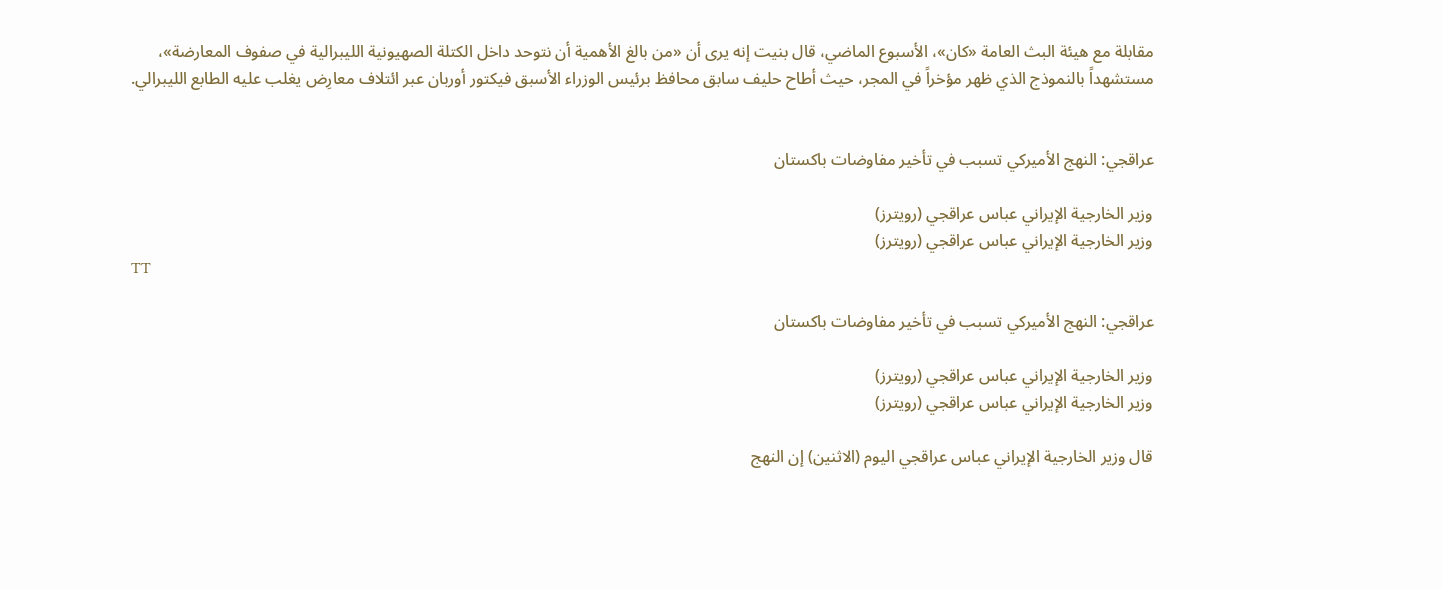مقابلة مع هيئة البث العامة «كان»، الأسبوع الماضي، قال بنيت إنه يرى أن «من بالغ الأهمية أن نتوحد داخل الكتلة الصهيونية الليبرالية في صفوف المعارضة»، مستشهداً بالنموذج الذي ظهر مؤخراً في المجر، حيث أطاح حليف سابق محافظ برئيس الوزراء الأسبق فيكتور أوربان عبر ائتلاف معارِض يغلب عليه الطابع الليبرالي.


عراقجي: النهج الأميركي تسبب في تأخير مفاوضات باكستان

وزير الخارجية الإيراني عباس عراقجي (رويترز)
وزير الخارجية الإيراني عباس عراقجي (رويترز)
TT

عراقجي: النهج الأميركي تسبب في تأخير مفاوضات باكستان

وزير الخارجية الإيراني عباس عراقجي (رويترز)
وزير الخارجية الإيراني عباس عراقجي (رويترز)

قال وزير الخارجية الإيراني عباس عراقجي اليوم (الاثنين) إن النهج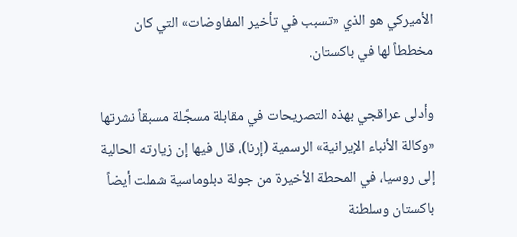الأميركي هو الذي «تسبب في تأخير المفاوضات» التي كان مخططاً لها في باكستان.

وأدلى عراقجي بهذه التصريحات في مقابلة مسجَّلة مسبقاً نشرتها «وكالة الأنباء الإيرانية» الرسمية (إرنا)، قال فيها إن زيارته الحالية إلى روسيا، في المحطة الأخيرة من جولة دبلوماسية شملت أيضاً باكستان وسلطنة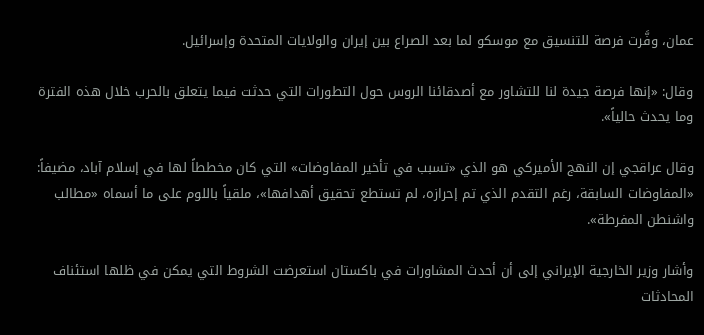عمان، وفَّرت فرصة للتنسيق مع موسكو لما بعد الصراع بين ‌إيران والولايات ‌المتحدة وإسرائيل.

وقال: «إنها فرصة جيدة لنا للتشاور مع أصدقائنا الروس حول التطورات التي حدثت فيما يتعلق بالحرب خلال هذه الفترة وما يحدث حالياً».

وقال عراقجي إن النهج الأميركي هو الذي «تسبب في تأخير المفاوضات» التي كان مخططاً لها في إسلام آباد، مضيفاً: «المفاوضات السابقة، رغم التقدم الذي تم إحرازه، لم تستطع تحقيق أهدافها»، ملقياً باللوم على ما أسماه «مطالب واشنطن المفرطة».

وأشار وزير الخارجية الإيراني إلى أن ‌أحدث ‌المشاورات في باكستان استعرضت ‌الشروط التي يمكن في ‌ظلها استئناف المحادثات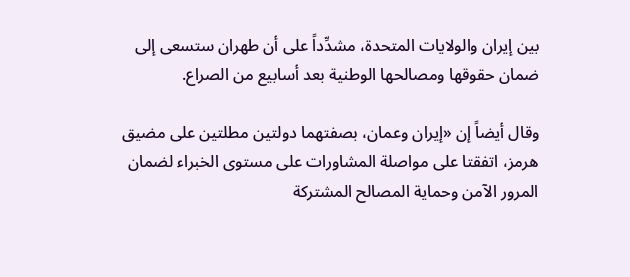بين إيران والولايات المتحدة، مشدِّداً على أن طهران ‌ستسعى إلى ضمان حقوقها ومصالحها الوطنية بعد أسابيع من الصراع.

وقال أيضاً إن «إيران وعمان، بصفتهما دولتين مطلتين على مضيق هرمز، اتفقتا على مواصلة المشاورات على مستوى الخبراء لضمان المرور الآمن وحماية المصالح المشتركة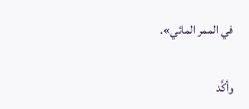في الممر المائي».

وأكَّد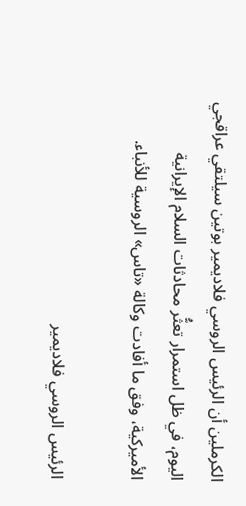الكرملين أن الرئيس الروسي فلاديمير بوتين سيلتقي عراقجي اليوم، في ظل استمرار تعثُّر محادثات السلام الإيرانية الأميركية، وفق ما أفادت وكالة «تاس» الروسية للأنباء.

الرئيس الروسي فلاديمير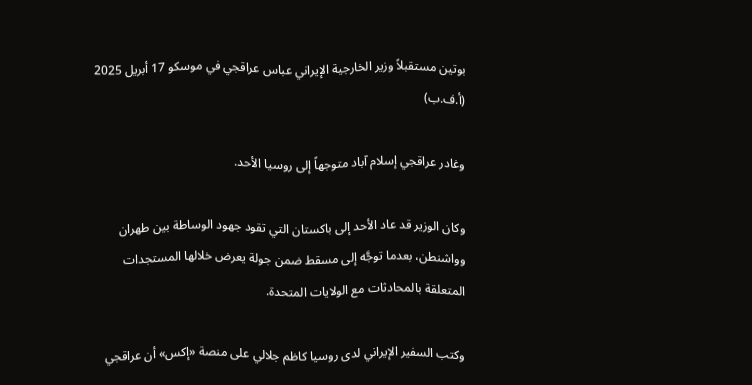بوتين مستقبلاً وزير الخارجية الإيراني عباس عراقجي في موسكو 17 أبريل 2025 (أ.ف.ب)

وغادر عراقجي إسلام آباد متوجهاً إلى روسيا الأحد.

وكان الوزير قد عاد الأحد إلى باكستان التي تقود جهود الوساطة بين طهران وواشنطن، بعدما توجَّه إلى مسقط ضمن جولة يعرض خلالها المستجدات المتعلقة بالمحادثات مع الولايات المتحدة.

وكتب السفير الإيراني لدى روسيا كاظم جلالي على منصة «إكس» أن عراقجي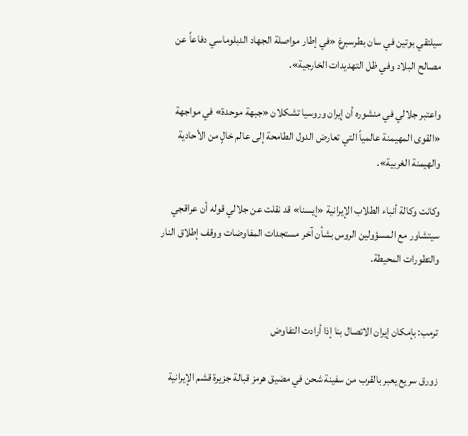سيلتقي بوتين في سان بطرسبرغ «في إطار مواصلة الجهاد الدبلوماسي دفاعاً عن مصالح البلاد وفي ظل التهديدات الخارجية».

واعتبر جلالي في منشوره أن إيران وروسيا تشكلان «جبهة موحدة» في مواجهة «القوى المهيمنة عالمياً التي تعارض الدول الطامحة إلى عالم خالٍ من الأحادية والهيمنة الغربية».

وكانت وكالة أنباء الطلاب الإيرانية «إيسنا» قد نقلت عن جلالي قوله أن عراقجي سيتشاور مع المسؤولين الروس بشأن آخر مستجدات المفاوضات ووقف إطلاق النار والتطورات المحيطة.


ترمب: بإمكان إيران الاتصال بنا إذا أرادت التفاوض

زورق سريع يعبر بالقرب من سفينة شحن في مضيق هرمز قبالة جزيرة قشم الإيرانية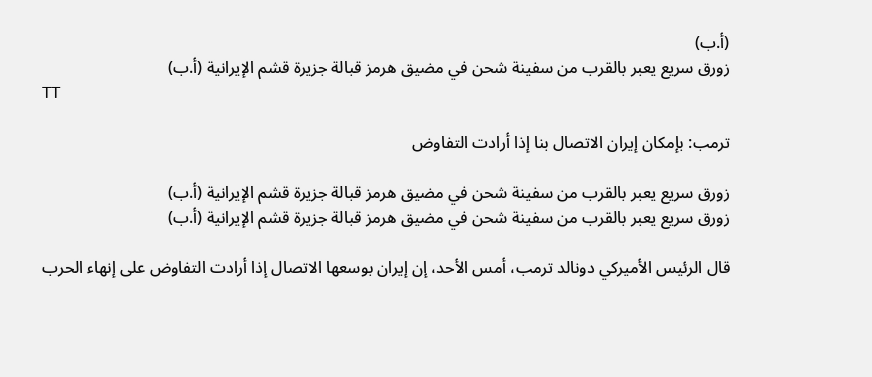(أ.ب)
زورق سريع يعبر بالقرب من سفينة شحن في مضيق هرمز قبالة جزيرة قشم الإيرانية (أ.ب)
TT

ترمب: بإمكان إيران الاتصال بنا إذا أرادت التفاوض

زورق سريع يعبر بالقرب من سفينة شحن في مضيق هرمز قبالة جزيرة قشم الإيرانية (أ.ب)
زورق سريع يعبر بالقرب من سفينة شحن في مضيق هرمز قبالة جزيرة قشم الإيرانية (أ.ب)

قال الرئيس الأميركي دونالد ترمب، أمس الأحد، إن إيران بوسعها الاتصال إذا أرادت التفاوض على إنهاء الحرب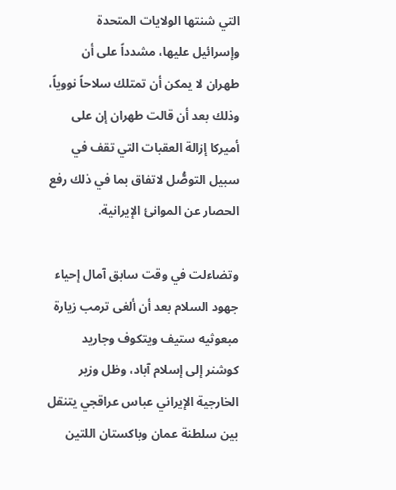التي شنتها الولايات المتحدة وإسرائيل عليها، مشدداً على أن طهران لا يمكن أن تمتلك سلاحاً نووياً، وذلك بعد أن قالت طهران إن على أميركا إزالة العقبات التي تقف في سبيل التوصُّل لاتفاق بما في ذلك رفع الحصار عن الموانئ الإيرانية.

وتضاءلت في وقت سابق آمال إحياء جهود السلام بعد أن ألغى ترمب زيارة مبعوثيه ستيف ويتكوف وجاريد كوشنر إلى إسلام آباد، وظل وزير الخارجية الإيراني عباس عراقجي يتنقل بين سلطنة عمان وباكستان اللتين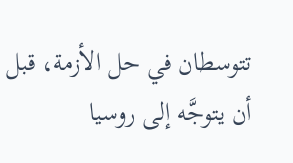تتوسطان في حل الأزمة، قبل أن يتوجَّه إلى روسيا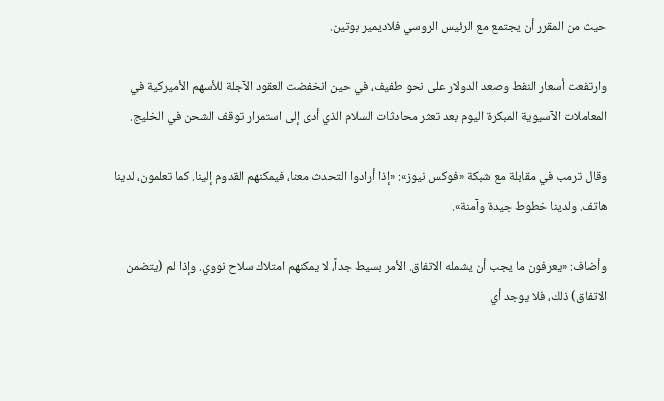حيث من المقرر أن يجتمع مع الرئيس الروسي فلاديمير بوتين.

وارتفعت أسعار النفط وصعد الدولار على نحو طفيف، في حين انخفضت العقود الآجلة للأسهم الأميركية في المعاملات الآسيوية المبكرة اليوم بعد تعثر محادثات السلام الذي أدى إلى استمرار توقف الشحن في الخليج.

وقال ترمب في مقابلة مع شبكة «فوكس نيوز»: «إذا أرادوا التحدث معنا، فيمكنهم القدوم إلينا. كما تعلمون، لدينا هاتف. ولدينا خطوط جيدة وآمنة».

وأضاف: «يعرفون ما يجب أن يشمله الاتفاق. الأمر بسيط جداً، لا يمكنهم امتلاك سلاح نووي. وإذا لم (يتضمن الاتفاق) ذلك، فلا يوجد أي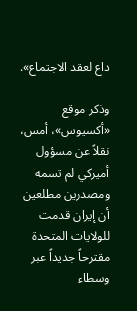داع لعقد الاجتماع».

وذكر ‌موقع «أكسيوس»، أمس، نقلاً عن مسؤول أميركي لم تسمه ومصدرين مطلعين أن إيران قدمت للولايات المتحدة مقترحاً جديداً عبر وسطاء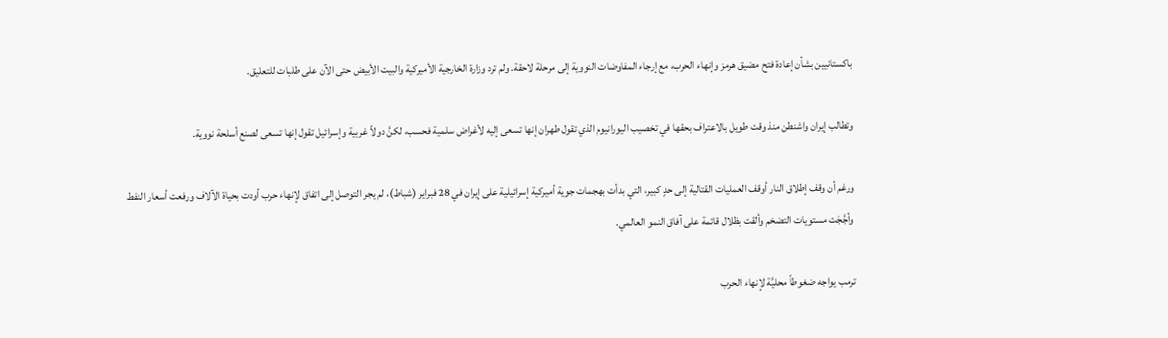باكستانيين ‌بشأن إعادة فتح مضيق هرمز وإنهاء الحرب، مع إرجاء المفاوضات النووية إلى مرحلة لاحقة. ولم ترد وزارة الخارجية الأميركية والبيت الأبيض حتى الآن على طلبات للتعليق.

وتطالب إيران واشنطن منذ وقت طويل بالاعتراف بحقها في تخصيب اليورانيوم الذي تقول طهران إنها تسعى إليه لأغراض سلمية فحسب، لكنَّ دولاً غربية وإسرائيل تقول إنها تسعى لصنع أسلحة نووية.

ورغم أن وقف إطلاق النار أوقف العمليات القتالية إلى حدٍ كبير، التي بدأت بهجمات جوية أميركية إسرائيلية على إيران في 28 فبراير (شباط)، لم يجر التوصل إلى اتفاق لإنهاء حرب أودت بحياة الآلاف ورفعت أسعار النفط وأجَّجَت مستويات التضخم وألقت بظلال قاتمة على آفاق النمو العالمي.

ترمب يواجه ضغوطاً محليَّة لإنهاء الحرب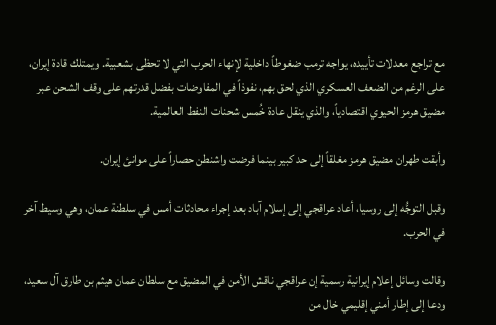مع تراجع معدلات تأييده، يواجه ترمب ضغوطاً داخلية لإنهاء الحرب التي لا تحظى بشعبية. ويمتلك قادة إيران، على الرغم من الضعف العسكري الذي لحق بهم، نفوذاً في المفاوضات بفضل قدرتهم على وقف الشحن عبر مضيق هرمز الحيوي اقتصادياً، والذي ينقل عادة خُمس شحنات النفط العالمية.

وأبقت طهران مضيق هرمز مغلقاً ‌إلى حد كبير بينما فرضت واشنطن حصاراً على موانئ إيران.

وقبل التوجُّه إلى روسيا، أعاد عراقجي ‌إلى إسلام آباد بعد إجراء محادثات أمس في سلطنة عمان، وهي وسيط آخر في الحرب.

وقالت وسائل إعلام إيرانية رسمية إن عراقجي ناقش الأمن في المضيق مع ‌سلطان عمان هيثم بن طارق آل سعيد، ودعا إلى إطار أمني إقليمي خال من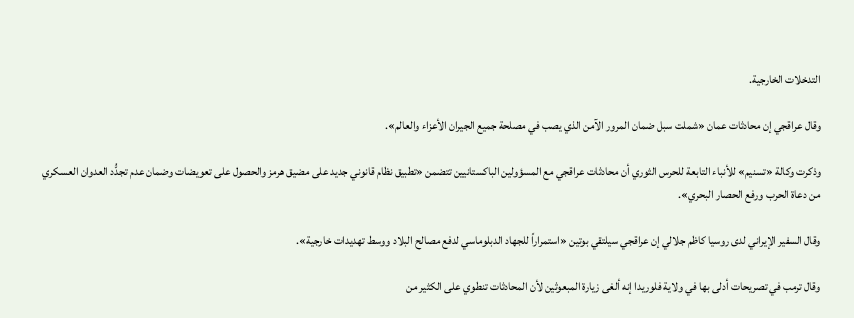التدخلات الخارجية.

وقال عراقجي إن محادثات عمان «شملت سبل ‌ضمان المرور الآمن الذي يصب في مصلحة جميع الجيران الأعزاء والعالم».

وذكرت وكالة «تسنيم» للأنباء التابعة للحرس الثوري أن محادثات عراقجي مع المسؤولين الباكستانيين تتضمن «تطبيق نظام قانوني جديد على مضيق هرمز والحصول على تعويضات وضمان عدم تجدُّد العدوان العسكري من دعاة الحرب ورفع الحصار البحري».

وقال السفير الإيراني لدى روسيا كاظم جلالي إن عراقجي سيلتقي بوتين «استمراراً للجهاد الدبلوماسي لدفع مصالح البلاد ووسط تهديدات خارجية».

وقال ترمب في تصريحات أدلى بها في ولاية فلوريدا إنه ألغى زيارة المبعوثين لأن المحادثات تنطوي على الكثير من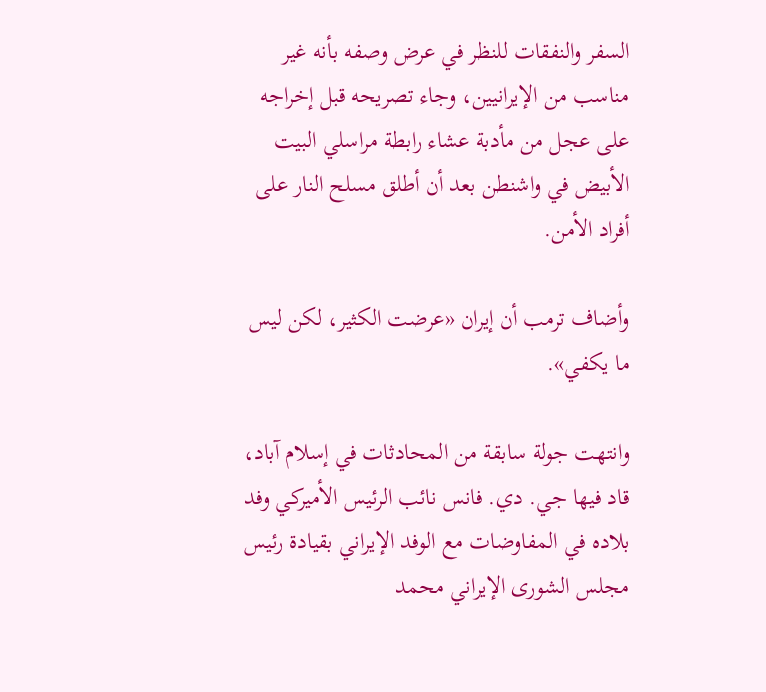السفر ‌والنفقات للنظر في عرض وصفه بأنه غير مناسب من الإيرانيين، وجاء تصريحه قبل إخراجه على عجل من مأدبة عشاء رابطة مراسلي البيت الأبيض في واشنطن بعد أن أطلق مسلح النار على أفراد الأمن.

وأضاف ترمب أن إيران «عرضت الكثير، لكن ليس ما يكفي».

وانتهت جولة سابقة من المحادثات في إسلام آباد، قاد فيها جي. دي. فانس نائب الرئيس الأميركي وفد بلاده في المفاوضات مع الوفد الإيراني بقيادة رئيس مجلس الشورى الإيراني محمد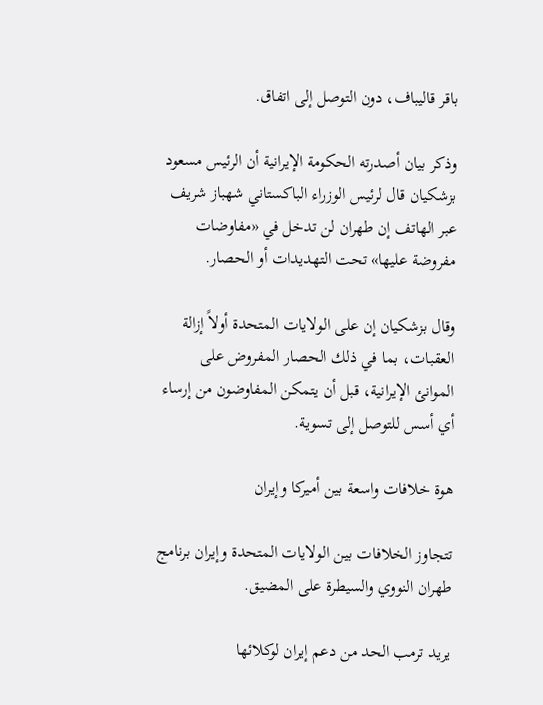باقر قاليباف، دون التوصل إلى اتفاق.

وذكر بيان أصدرته الحكومة الإيرانية أن الرئيس مسعود بزشكيان قال لرئيس الوزراء الباكستاني شهباز شريف عبر الهاتف إن طهران لن تدخل في «مفاوضات مفروضة عليها» تحت التهديدات أو الحصار.

وقال بزشكيان إن على الولايات المتحدة أولاً إزالة العقبات، بما في ذلك الحصار المفروض على الموانئ الإيرانية، قبل أن يتمكن المفاوضون من إرساء أي أسس للتوصل إلى تسوية.

هوة خلافات واسعة بين أميركا وإيران

تتجاوز الخلافات بين الولايات المتحدة وإيران برنامج طهران النووي والسيطرة على المضيق.

يريد ترمب الحد من دعم إيران لوكلائها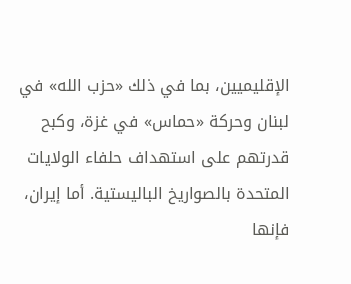الإقليميين، بما في ذلك «حزب الله» في لبنان وحركة «حماس» في غزة، وكبح قدرتهم على استهداف حلفاء الولايات المتحدة بالصواريخ الباليستية. أما إيران، فإنها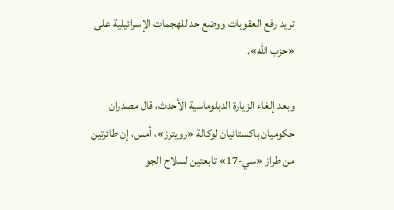تريد رفع العقوبات ووضع حد للهجمات الإسرائيلية على «حزب الله».

وبعد إلغاء الزيارة الدبلوماسية الأحدث، قال مصدران حكوميان باكستانيان لوكالة «رويترز»، أمس، إن طائرتين من طراز «سي-17» تابعتين لسلاح الجو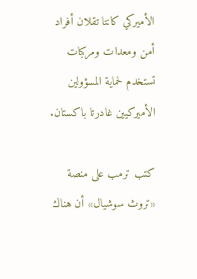الأميركي كانتا تقلان أفراد أمن ومعدات ومركبات تستخدم لحماية المسؤولين الأميركيين غادرتا باكستان.

كتب ترمب على منصة «تروث سوشيال» أن هناك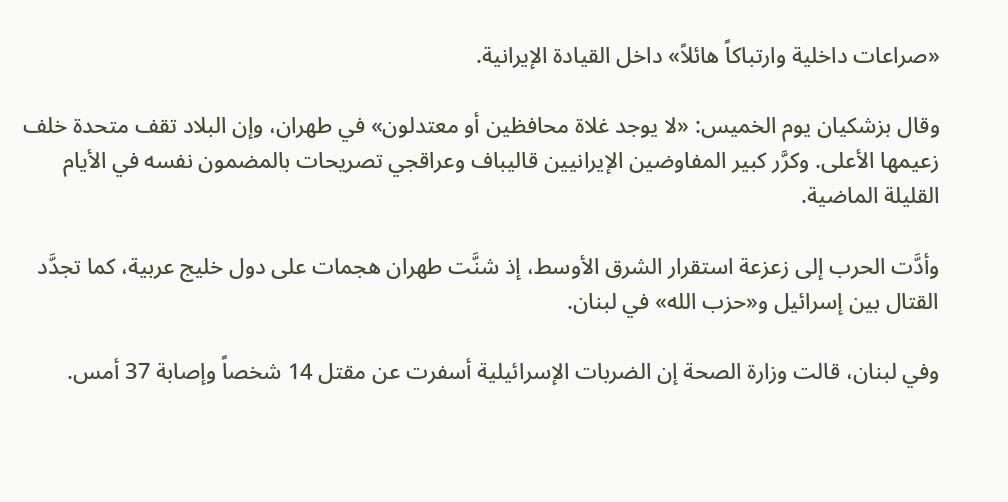«صراعات داخلية وارتباكاً هائلاً» داخل القيادة الإيرانية.

وقال بزشكيان يوم الخميس: «لا يوجد غلاة محافظين أو معتدلون» في طهران، وإن البلاد تقف متحدة خلف زعيمها الأعلى. وكرَّر كبير المفاوضين الإيرانيين قاليباف وعراقجي تصريحات بالمضمون نفسه في الأيام القليلة الماضية.

وأدَّت الحرب إلى زعزعة استقرار الشرق الأوسط، إذ شنَّت طهران هجمات على دول خليج عربية، كما تجدَّد القتال بين إسرائيل و«حزب الله» في لبنان.

وفي لبنان، قالت وزارة الصحة إن الضربات الإسرائيلية أسفرت عن مقتل 14 شخصاً وإصابة 37 أمس.